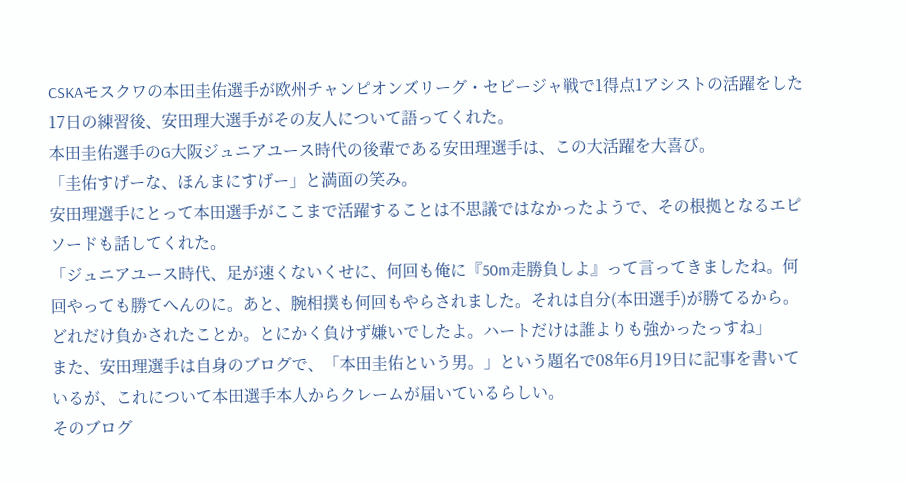CSKAモスクワの本田圭佑選手が欧州チャンピオンズリーグ・セビージャ戦で1得点1アシストの活躍をした17日の練習後、安田理大選手がその友人について語ってくれた。
本田圭佑選手のG大阪ジュニアユース時代の後輩である安田理選手は、この大活躍を大喜び。
「圭佑すげーな、ほんまにすげー」と満面の笑み。
安田理選手にとって本田選手がここまで活躍することは不思議ではなかったようで、その根拠となるエピソードも話してくれた。
「ジュニアユース時代、足が速くないくせに、何回も俺に『50m走勝負しよ』って言ってきましたね。何回やっても勝てへんのに。あと、腕相撲も何回もやらされました。それは自分(本田選手)が勝てるから。どれだけ負かされたことか。とにかく負けず嫌いでしたよ。ハートだけは誰よりも強かったっすね」
また、安田理選手は自身のブログで、「本田圭佑という男。」という題名で08年6月19日に記事を書いているが、これについて本田選手本人からクレームが届いているらしい。
そのブログ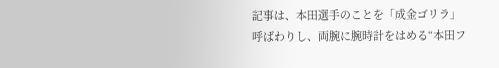記事は、本田選手のことを「成金ゴリラ」呼ばわりし、両腕に腕時計をはめる“本田フ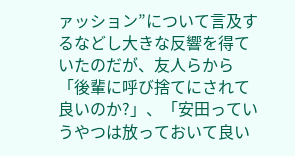ァッション”について言及するなどし大きな反響を得ていたのだが、友人らから「後輩に呼び捨てにされて良いのか?」、「安田っていうやつは放っておいて良い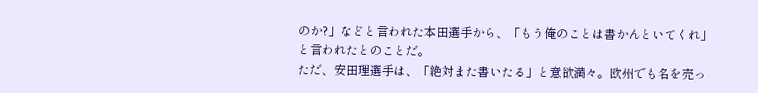のか?」などと言われた本田選手から、「もう俺のことは書かんといてくれ」と言われたとのことだ。
ただ、安田理選手は、「絶対また書いたる」と意欲満々。欧州でも名を売っ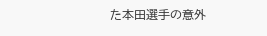た本田選手の意外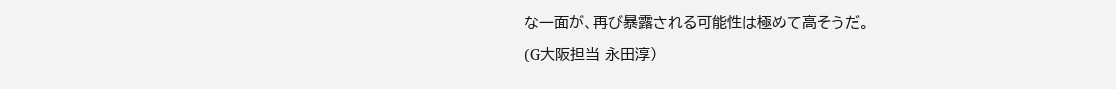な一面が、再び暴露される可能性は極めて高そうだ。
(G大阪担当 永田淳)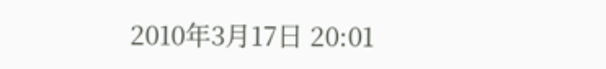2010年3月17日 20:01